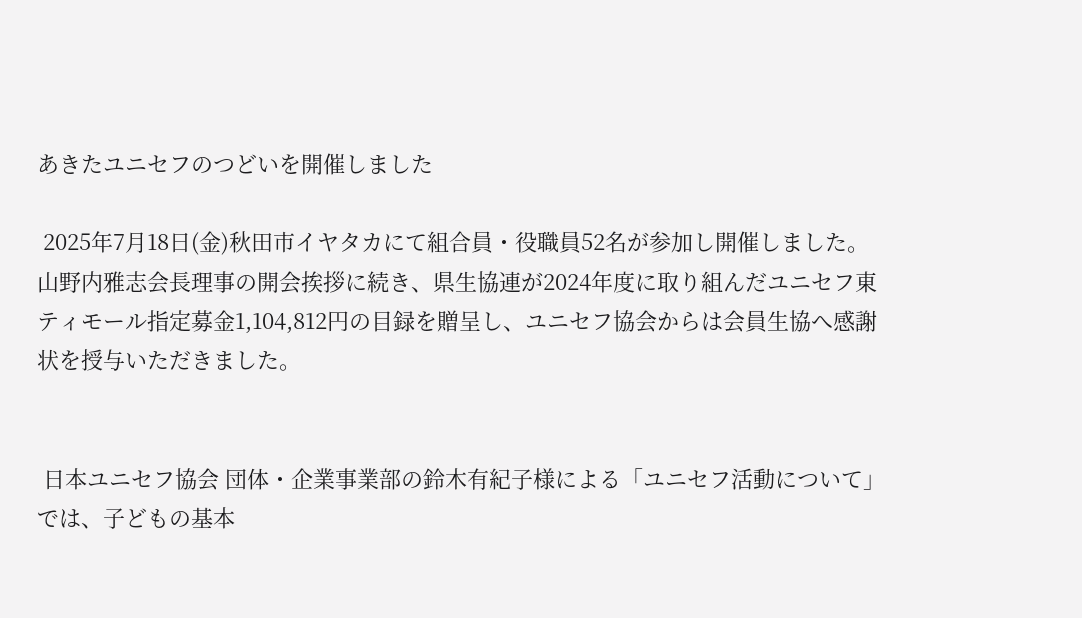あきたユニセフのつどいを開催しました

 2025年7月18日(金)秋田市イヤタカにて組合員・役職員52名が参加し開催しました。
山野内雅志会長理事の開会挨拶に続き、県生協連が2024年度に取り組んだユニセフ東ティモール指定募金1,104,812円の目録を贈呈し、ユニセフ協会からは会員生協へ感謝状を授与いただきました。


 日本ユニセフ協会 団体・企業事業部の鈴木有紀子様による「ユニセフ活動について」では、子どもの基本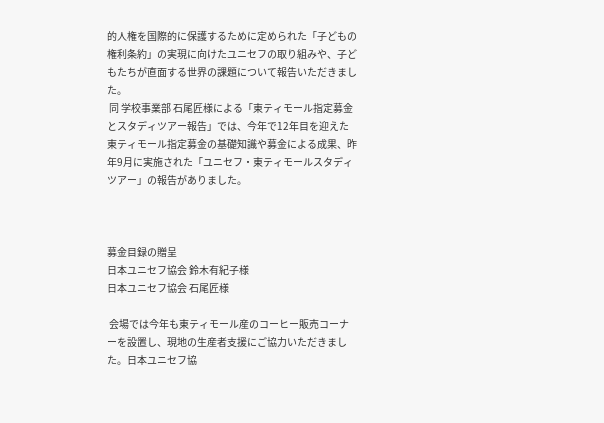的人権を国際的に保護するために定められた「子どもの権利条約」の実現に向けたユニセフの取り組みや、子どもたちが直面する世界の課題について報告いただきました。
 同 学校事業部 石尾匠様による「東ティモール指定募金とスタディツアー報告」では、今年で12年目を迎えた東ティモール指定募金の基礎知識や募金による成果、昨年9月に実施された「ユニセフ・東ティモールスタディツアー」の報告がありました。



募金目録の贈呈
日本ユニセフ協会 鈴木有紀子様
日本ユニセフ協会 石尾匠様

 会場では今年も東ティモール産のコーヒー販売コーナーを設置し、現地の生産者支援にご協力いただきました。日本ユニセフ協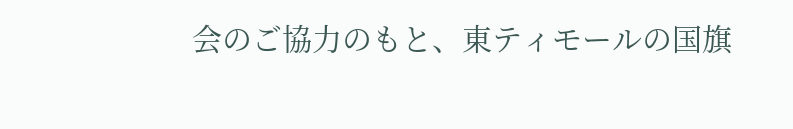会のご協力のもと、東ティモールの国旗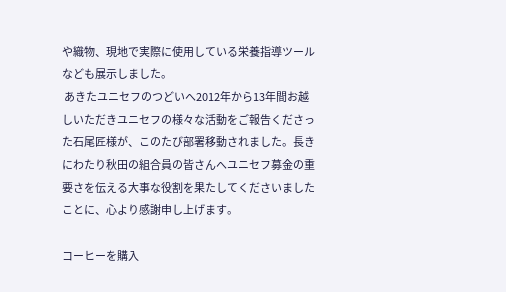や織物、現地で実際に使用している栄養指導ツールなども展示しました。
 あきたユニセフのつどいへ2012年から13年間お越しいただきユニセフの様々な活動をご報告くださった石尾匠様が、このたび部署移動されました。長きにわたり秋田の組合員の皆さんへユニセフ募金の重要さを伝える大事な役割を果たしてくださいましたことに、心より感謝申し上げます。

コーヒーを購入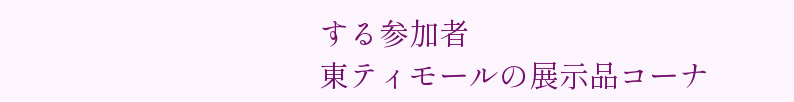する参加者
東ティモールの展示品コーナ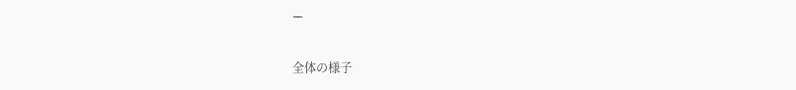ー

全体の様子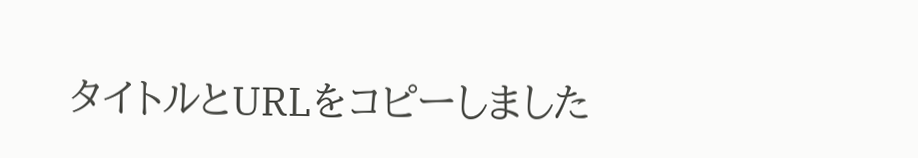タイトルとURLをコピーしました